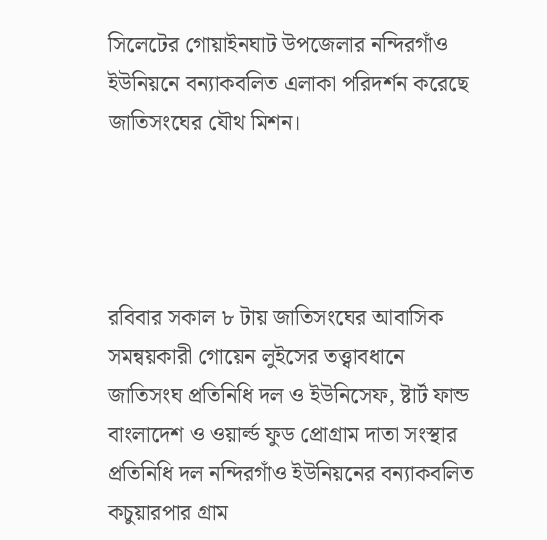সিলেটের গোয়াইনঘাট উপজেলার নন্দিরগাঁও ইউনিয়নে বন্যাকবলিত এলাকা পরিদর্শন করেছে জাতিসংঘের যৌথ মিশন।




রবিবার সকাল ৮ টায় জাতিসংঘের আবাসিক সমন্বয়কারী গোয়েন লুইসের তত্ত্বাবধানে জাতিসংঘ প্রতিনিধি দল ও ইউনিসেফ, ষ্টার্ট ফান্ড বাংলাদেশ ও ওয়ার্ল্ড ফুড প্রোগ্রাম দাতা সংস্থার প্রতিনিধি দল নন্দিরগাঁও ইউনিয়নের বন্যাকবলিত কচুয়ারপার গ্রাম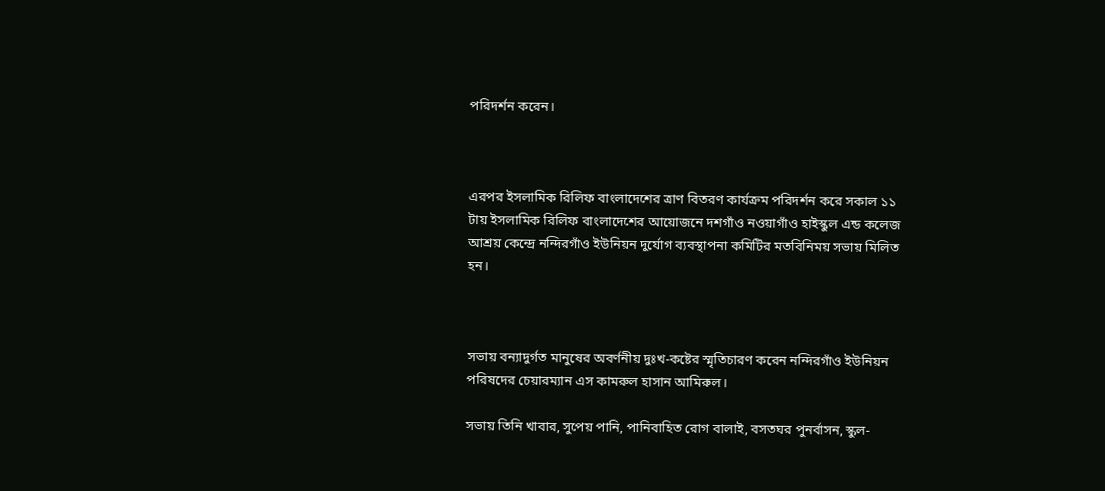পরিদর্শন করেন।



এরপর ইসলামিক রিলিফ বাংলাদেশের ত্রাণ বিতরণ কার্যক্রম পরিদর্শন করে সকাল ১১ টায় ইসলামিক রিলিফ বাংলাদেশের আয়োজনে দশগাঁও নওয়াগাঁও হাইস্কুল এন্ড কলেজ আশ্রয় কেন্দ্রে নন্দিরগাঁও ইউনিয়ন দুর্যোগ ব্যবস্থাপনা কমিটির মতবিনিময় সভায় মিলিত হন।



সভায় বন্যাদুর্গত মানুষের অবর্ণনীয় দুঃখ-কষ্টের স্মৃতিচারণ করেন নন্দিরগাঁও ইউনিয়ন পরিষদের চেয়ারম্যান এস কামরুল হাসান আমিরুল।

সভায় তিনি খাবার, সুপেয় পানি, পানিবাহিত রোগ বালাই, বসতঘর পুনর্বাসন, স্কুল-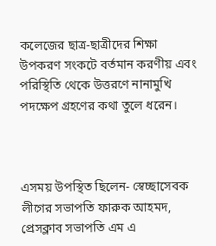কলেজের ছাত্র-ছাত্রীদের শিক্ষা উপকরণ সংকটে বর্তমান করণীয় এবং পরিস্থিতি থেকে উত্তরণে নানামুখি পদক্ষেপ গ্রহণের কথা তুলে ধরেন।



এসময় উপস্থিত ছিলেন- স্বেচ্ছাসেবক লীগের সভাপতি ফারুক আহমদ, প্রেসক্লাব সভাপতি এম এ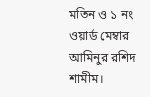মতিন ও ১ নং ওয়ার্ড মেম্বার আমিনুর রশিদ শামীম।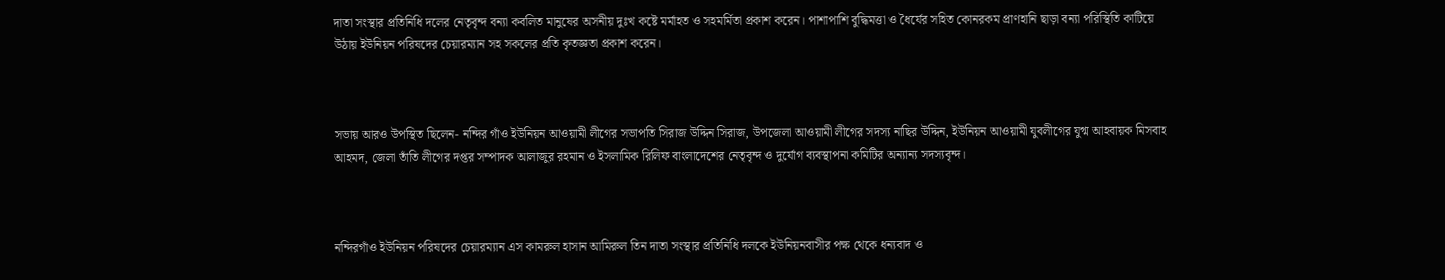দাতা সংস্থার প্রতিনিধি দলের নেতৃবৃন্দ বন্যা কবলিত মানুষের অসনীয় দুঃখ কষ্টে মর্মাহত ও সহমর্মিতা প্রকাশ করেন। পাশাপাশি বুদ্ধিমত্তা ও ধৈর্যের সহিত কোনরকম প্রাণহানি ছাড়া বন্যা পরিস্থিতি কাটিয়ে উঠায় ইউনিয়ন পরিষদের চেয়ারম্যান সহ সকলের প্রতি কৃতজ্ঞতা প্রকাশ করেন।



সভায় আরও উপস্থিত ছিলেন- নন্দির গাঁও ইউনিয়ন আওয়ামী লীগের সভাপতি সিরাজ উদ্দিন সিরাজ, উপজেলা আওয়ামী লীগের সদস্য নাছির উদ্দিন, ইউনিয়ন আওয়ামী যুবলীগের যুগ্ম আহবায়ক মিসবাহ আহমদ, জেলা তাঁতি লীগের দপ্তর সম্পাদক আলাজুর রহমান ও ইসলামিক রিলিফ বাংলাদেশের নেতৃবৃন্দ ও দুর্যোগ ব্যবস্থাপনা কমিটির অন্যান্য সদস্যবৃন্দ।



নন্দিরগাঁও ইউনিয়ন পরিষদের চেয়ারম্যান এস কামরুল হাসান আমিরুল তিন দাতা সংস্থার প্রতিনিধি দলকে ইউনিয়নবাসীর পক্ষ থেকে ধন্যবাদ ও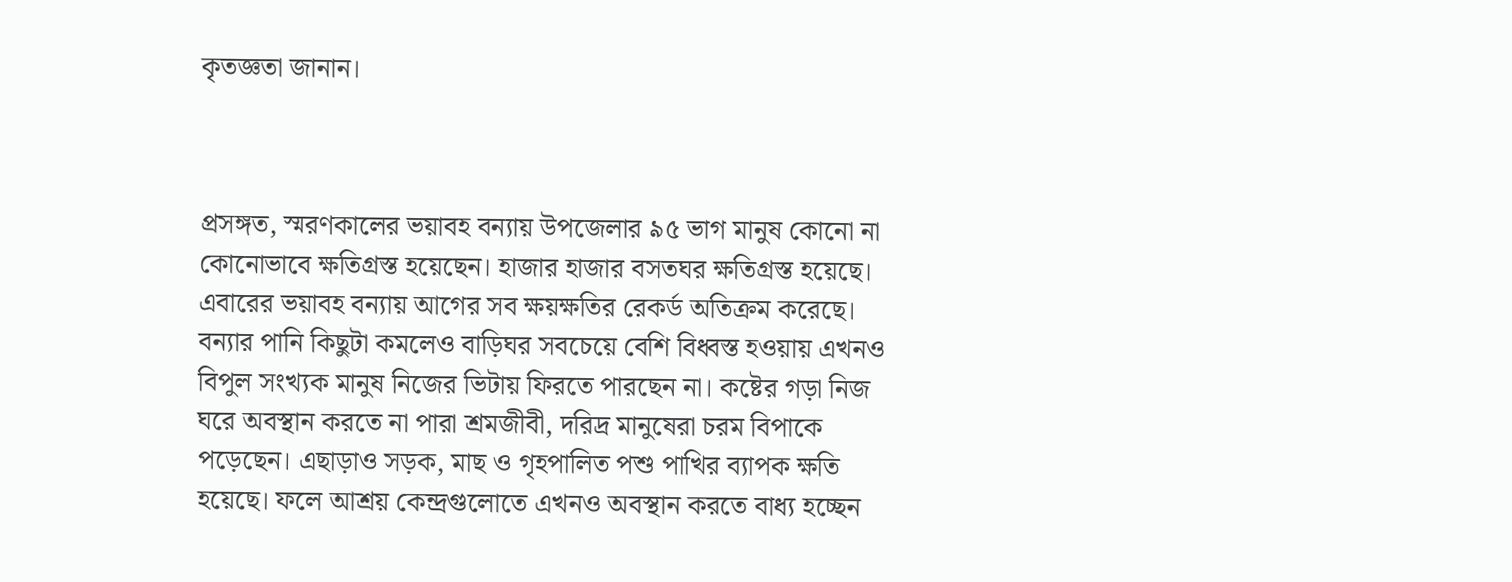কৃতজ্ঞতা জানান।



প্রসঙ্গত, স্মরণকালের ভয়াবহ বন্যায় উপজেলার ৯৫ ভাগ মানুষ কোনো না কোনোভাবে ক্ষতিগ্রস্ত হয়েছেন। হাজার হাজার বসতঘর ক্ষতিগ্রস্ত হয়েছে। এবারের ভয়াবহ বন্যায় আগের সব ক্ষয়ক্ষতির রেকর্ড অতিক্রম করেছে। বন্যার পানি কিছুটা কমলেও বাড়িঘর সবচেয়ে বেশি বিধ্বস্ত হওয়ায় এখনও বিপুল সংখ্যক মানুষ নিজের ভিটায় ফিরতে পারছেন না। কষ্টের গড়া নিজ ঘরে অবস্থান করতে না পারা শ্রমজীবী, দরিদ্র মানুষেরা চরম বিপাকে পড়েছেন। এছাড়াও সড়ক, মাছ ও গৃহপালিত পশু পাখির ব্যাপক ক্ষতি হয়েছে। ফলে আশ্রয় কেন্দ্রগুলোতে এখনও অবস্থান করতে বাধ্য হচ্ছেন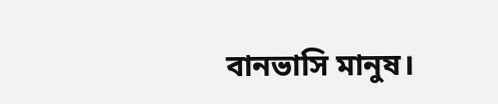বানভাসি মানুষ।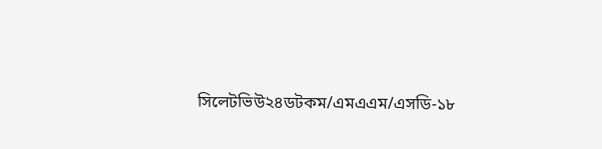সিলেটভিউ২৪ডটকম/এমএএম/এসডি-১৮